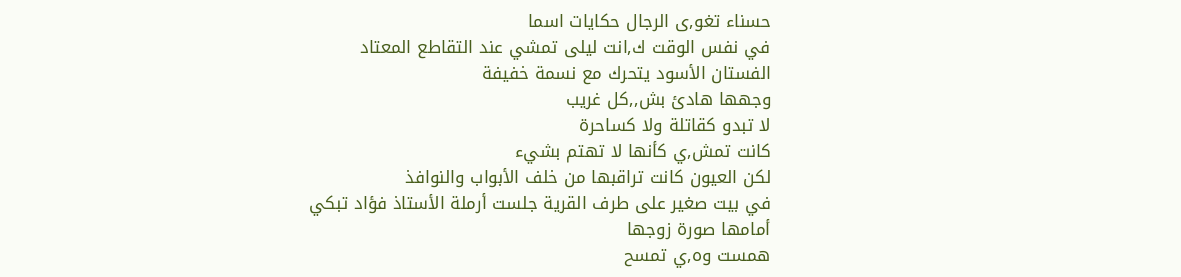حسناء تغو,ى الرجال حكايات اسما
في نفس الوقت ك,انت ليلى تمشي عند التقاطع المعتاد
الفستان الأسود يتحرك مع نسمة خفيفة
وجهها هادئ بش,,كل غريب
لا تبدو كقاتلة ولا كساحرة
كانت تمش,ي كأنها لا تهتم بشيء
لكن العيون كانت تراقبها من خلف الأبواب والنوافذ
في بيت صغير على طرف القرية جلست أرملة الأستاذ فؤاد تبكي
أمامها صورة زوجها
همست وه,ي تمسح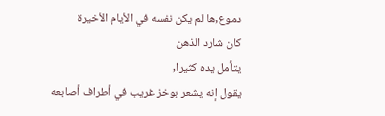دموع,ها لم يكن نفسه في الأيام الأخيرة
كان شارد الذهن
يتأمل يده كثيرا,
يقول إنه يشعر بوخز غريب في أطراف أصابعه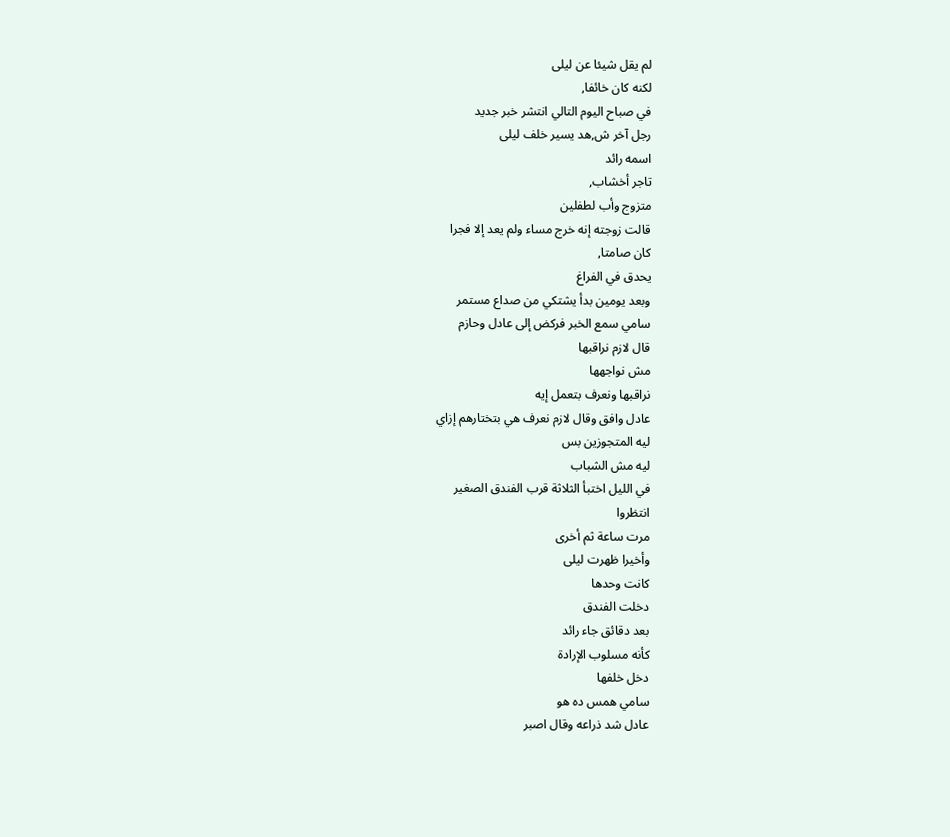لم يقل شيئا عن ليلى
لكنه كان خائفا,
في صباح اليوم التالي انتشر خبر جديد
رجل آخر ش,هد يسير خلف ليلى
اسمه رائد
تاجر أخشاب,
متزوج وأب لطفلين
قالت زوجته إنه خرج مساء ولم يعد إلا فجرا
كان صامتا,
يحدق في الفراغ
وبعد يومين بدأ يشتكي من صداع مستمر
سامي سمع الخبر فركض إلى عادل وحازم
قال لازم نراقبها
مش نواجهها
نراقبها ونعرف بتعمل إيه
عادل وافق وقال لازم نعرف هي بتختارهم إزاي
ليه المتجوزين بس
ليه مش الشباب
في الليل اختبأ الثلاثة قرب الفندق الصغير
انتظروا
مرت ساعة ثم أخرى
وأخيرا ظهرت ليلى
كانت وحدها
دخلت الفندق
بعد دقائق جاء رائد
كأنه مسلوب الإرادة
دخل خلفها
سامي همس ده هو
عادل شد ذراعه وقال اصبر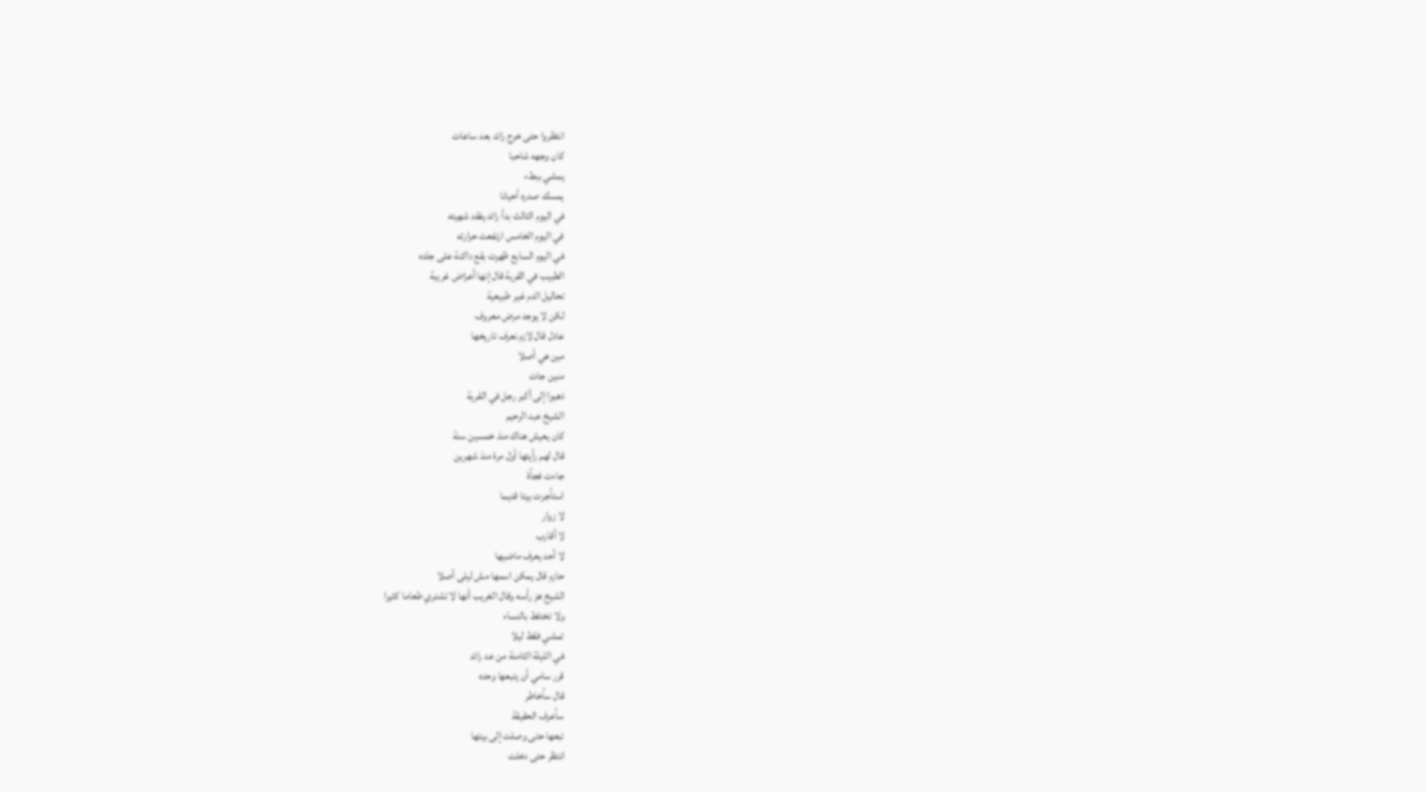انتظروا حتى خرج رائد بعد ساعات
كان وجهه شاحبا
يمشي ببطء
يمسك صدره أحيانا
في اليوم الثالث بدأ رائد يفقد شهيته
في اليوم الخامس ارتفعت حرارته
في اليوم السابع ظهرت بقع داكنة على جلده
الطبيب في القرية قال إنها أعراض غريبة
تحاليل الدم غير طبيعية
لكن لا يوجد مرض معروف
عادل قال لازم نعرف تاريخها
مين هي أصلا
منين جات
ذهبوا إلى أكبر رجل في القرية
الشيخ عبد الرحيم
كان يعيش هناك منذ خمسين سنة
قال لهم رأيتها أول مرة منذ شهرين
جاءت فجأة
استأجرت بيتا قديما
لا زوار
لا أقارب
لا أحد يعرف ماضيها
حازم قال يمكن اسمها مش ليلى أصلا
الشيخ هز رأسه وقال الغريب أنها لا تشتري طعاما كثيرا
ولا تختلط بالنساء
تمشي فقط ليلا
في الليلة الثامنة من عد رائد
قرر سامي أن يتبعها وحده
قال سأخاطر
سأعرف الحقيقة
تبعها حتى وصلت إلى بيتها
انتظر حتى دخلت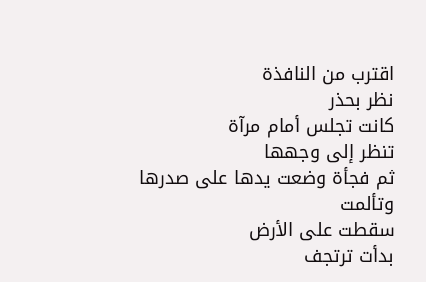اقترب من النافذة
نظر بحذر
كانت تجلس أمام مرآة
تنظر إلى وجهها
ثم فجأة وضعت يدها على صدرها
وتألمت
سقطت على الأرض
بدأت ترتجف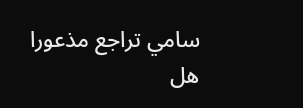سامي تراجع مذعورا
هل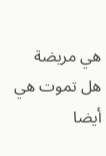هي مريضة
هل تموت هي أيضا